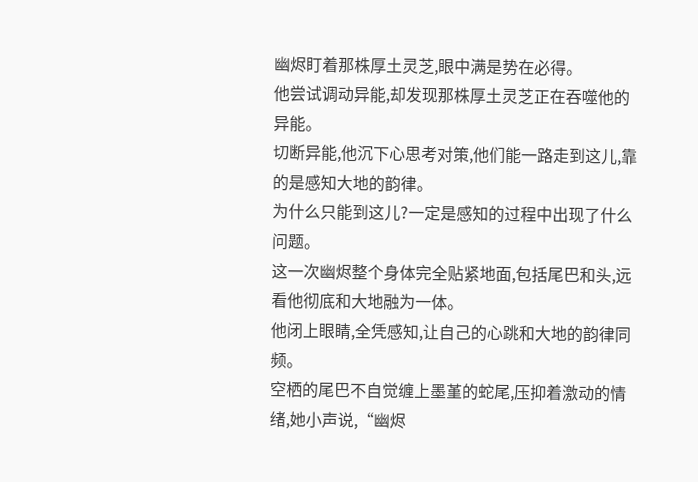幽烬盯着那株厚土灵芝,眼中满是势在必得。
他尝试调动异能,却发现那株厚土灵芝正在吞噬他的异能。
切断异能,他沉下心思考对策,他们能一路走到这儿,靠的是感知大地的韵律。
为什么只能到这儿?一定是感知的过程中出现了什么问题。
这一次幽烬整个身体完全贴紧地面,包括尾巴和头,远看他彻底和大地融为一体。
他闭上眼睛,全凭感知,让自己的心跳和大地的韵律同频。
空栖的尾巴不自觉缠上墨堇的蛇尾,压抑着激动的情绪,她小声说,“幽烬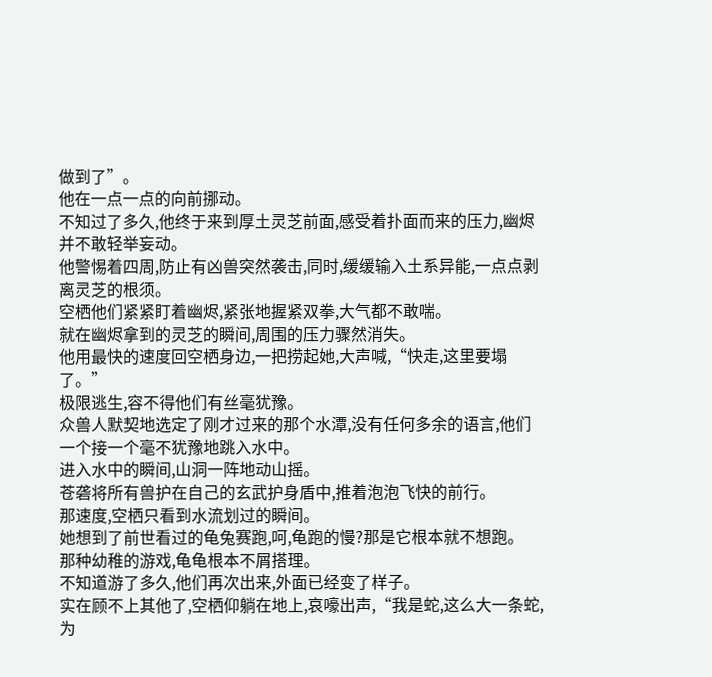做到了”。
他在一点一点的向前挪动。
不知过了多久,他终于来到厚土灵芝前面,感受着扑面而来的压力,幽烬并不敢轻举妄动。
他警惕着四周,防止有凶兽突然袭击,同时,缓缓输入土系异能,一点点剥离灵芝的根须。
空栖他们紧紧盯着幽烬,紧张地握紧双拳,大气都不敢喘。
就在幽烬拿到的灵芝的瞬间,周围的压力骤然消失。
他用最快的速度回空栖身边,一把捞起她,大声喊,“快走,这里要塌了。”
极限逃生,容不得他们有丝毫犹豫。
众兽人默契地选定了刚才过来的那个水潭,没有任何多余的语言,他们一个接一个毫不犹豫地跳入水中。
进入水中的瞬间,山洞一阵地动山摇。
苍砻将所有兽护在自己的玄武护身盾中,推着泡泡飞快的前行。
那速度,空栖只看到水流划过的瞬间。
她想到了前世看过的龟兔赛跑,呵,龟跑的慢?那是它根本就不想跑。
那种幼稚的游戏,龟龟根本不屑搭理。
不知道游了多久,他们再次出来,外面已经变了样子。
实在顾不上其他了,空栖仰躺在地上,哀嚎出声,“我是蛇,这么大一条蛇,为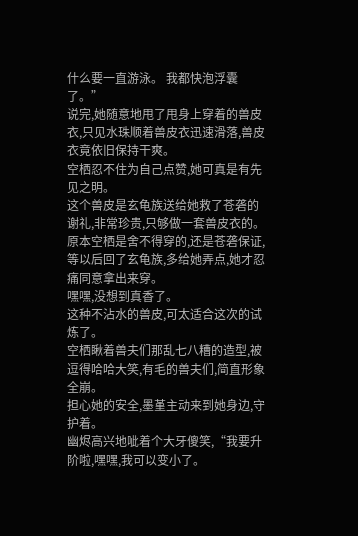什么要一直游泳。 我都快泡浮囊了。”
说完,她随意地甩了甩身上穿着的兽皮衣,只见水珠顺着兽皮衣迅速滑落,兽皮衣竟依旧保持干爽。
空栖忍不住为自己点赞,她可真是有先见之明。
这个兽皮是玄龟族送给她救了苍砻的谢礼,非常珍贵,只够做一套兽皮衣的。
原本空栖是舍不得穿的,还是苍砻保证,等以后回了玄龟族,多给她弄点,她才忍痛同意拿出来穿。
嘿嘿,没想到真香了。
这种不沾水的兽皮,可太适合这次的试炼了。
空栖瞅着兽夫们那乱七八糟的造型,被逗得哈哈大笑,有毛的兽夫们,简直形象全崩。
担心她的安全,墨堇主动来到她身边,守护着。
幽烬高兴地呲着个大牙傻笑,“我要升阶啦,嘿嘿,我可以变小了。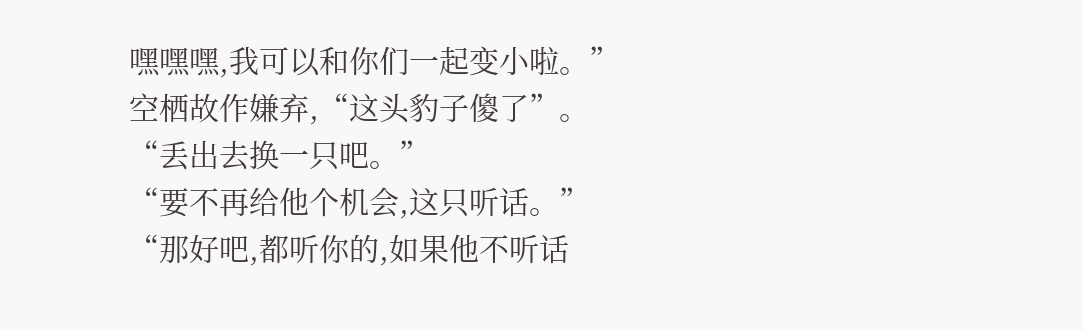嘿嘿嘿,我可以和你们一起变小啦。”
空栖故作嫌弃,“这头豹子傻了”。
“丢出去换一只吧。”
“要不再给他个机会,这只听话。”
“那好吧,都听你的,如果他不听话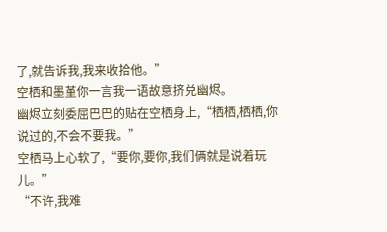了,就告诉我,我来收拾他。”
空栖和墨堇你一言我一语故意挤兑幽烬。
幽烬立刻委屈巴巴的贴在空栖身上,“栖栖,栖栖,你说过的,不会不要我。”
空栖马上心软了,“要你,要你,我们俩就是说着玩儿。”
“不许,我难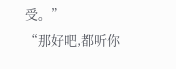受。”
“那好吧,都听你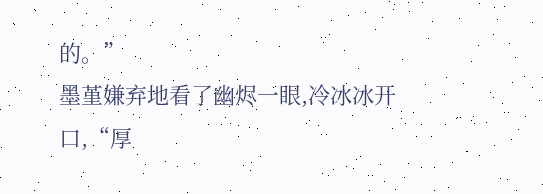的。”
墨堇嫌弃地看了幽烬一眼,冷冰冰开口,“厚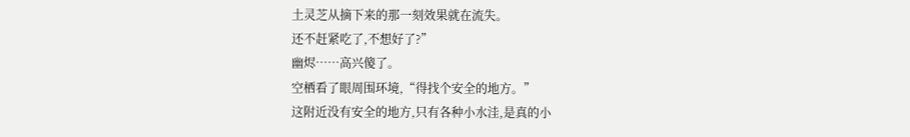土灵芝从摘下来的那一刻效果就在流失。
还不赶紧吃了,不想好了?”
幽烬……高兴傻了。
空栖看了眼周围环境,“得找个安全的地方。”
这附近没有安全的地方,只有各种小水洼,是真的小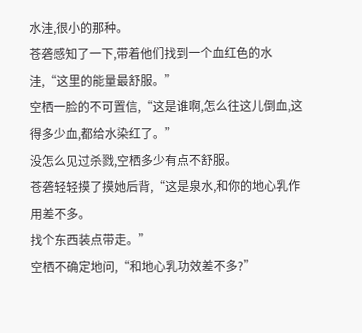水洼,很小的那种。
苍砻感知了一下,带着他们找到一个血红色的水洼,“这里的能量最舒服。”
空栖一脸的不可置信,“这是谁啊,怎么往这儿倒血,这得多少血,都给水染红了。”
没怎么见过杀戮,空栖多少有点不舒服。
苍砻轻轻摸了摸她后背,“这是泉水,和你的地心乳作用差不多。
找个东西装点带走。”
空栖不确定地问,“和地心乳功效差不多?”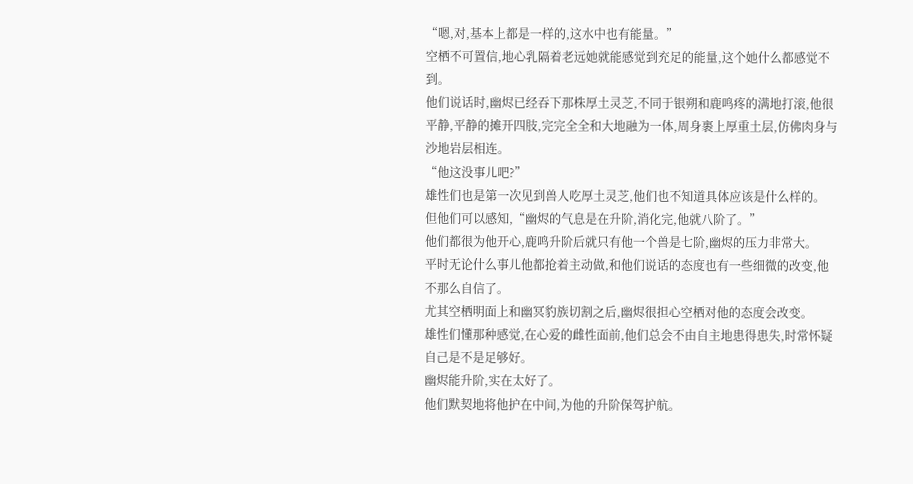“嗯,对,基本上都是一样的,这水中也有能量。”
空栖不可置信,地心乳隔着老远她就能感觉到充足的能量,这个她什么都感觉不到。
他们说话时,幽烬已经吞下那株厚土灵芝,不同于银朔和鹿鸣疼的满地打滚,他很平静,平静的摊开四肢,完完全全和大地融为一体,周身裹上厚重土层,仿佛肉身与沙地岩层相连。
“他这没事儿吧?”
雄性们也是第一次见到兽人吃厚土灵芝,他们也不知道具体应该是什么样的。
但他们可以感知,“幽烬的气息是在升阶,消化完,他就八阶了。”
他们都很为他开心,鹿鸣升阶后就只有他一个兽是七阶,幽烬的压力非常大。
平时无论什么事儿他都抢着主动做,和他们说话的态度也有一些细微的改变,他不那么自信了。
尤其空栖明面上和幽冥豹族切割之后,幽烬很担心空栖对他的态度会改变。
雄性们懂那种感觉,在心爱的雌性面前,他们总会不由自主地患得患失,时常怀疑自己是不是足够好。
幽烬能升阶,实在太好了。
他们默契地将他护在中间,为他的升阶保驾护航。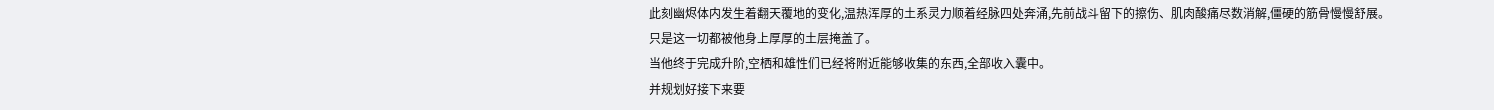此刻幽烬体内发生着翻天覆地的变化,温热浑厚的土系灵力顺着经脉四处奔涌,先前战斗留下的擦伤、肌肉酸痛尽数消解,僵硬的筋骨慢慢舒展。
只是这一切都被他身上厚厚的土层掩盖了。
当他终于完成升阶,空栖和雄性们已经将附近能够收集的东西,全部收入囊中。
并规划好接下来要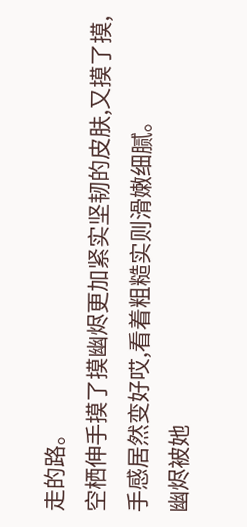走的路。
空栖伸手摸了摸幽烬更加紧实坚韧的皮肤,又摸了摸,手感居然变好哎,看着粗糙实则滑嫩细腻。
幽烬被她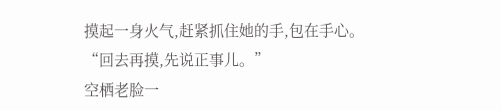摸起一身火气,赶紧抓住她的手,包在手心。
“回去再摸,先说正事儿。”
空栖老脸一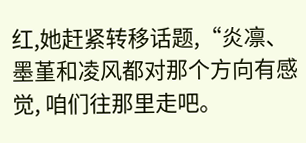红,她赶紧转移话题,“炎凛、墨堇和凌风都对那个方向有感觉, 咱们往那里走吧。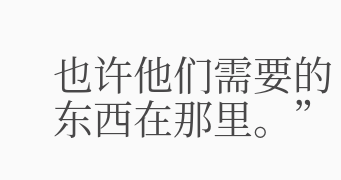也许他们需要的东西在那里。”